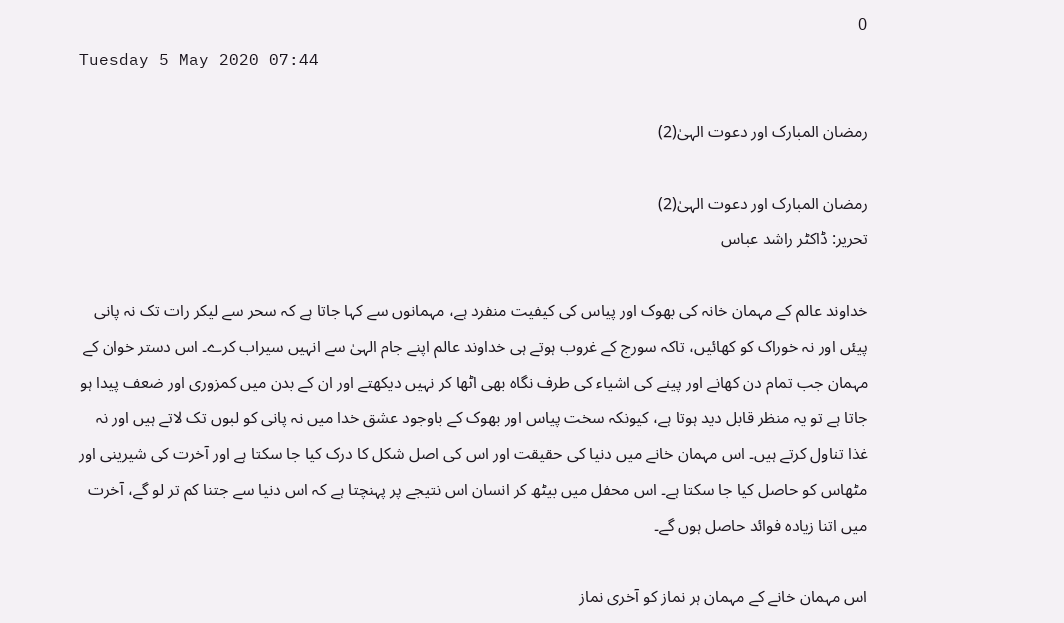0
Tuesday 5 May 2020 07:44

رمضان المبارک اور دعوت الہیٰ(2)

رمضان المبارک اور دعوت الہیٰ(2)
تحریر: ڈاکٹر راشد عباس

خداوند عالم کے مہمان خانہ کی بھوک اور پیاس کی کیفیت منفرد ہے، مہمانوں سے کہا جاتا ہے کہ سحر سے لیکر رات تک نہ پانی پیئں اور نہ خوراک کو کھائیں، تاکہ سورج کے غروب ہوتے ہی خداوند عالم اپنے جام الہیٰ سے انہیں سیراب کرے۔ اس دستر خوان کے مہمان جب تمام دن کھانے اور پینے کی اشیاء کی طرف نگاہ بھی اٹھا کر نہیں دیکھتے اور ان کے بدن میں کمزوری اور ضعف پیدا ہو جاتا ہے تو یہ منظر قابل دید ہوتا ہے، کیونکہ سخت پیاس اور بھوک کے باوجود عشق خدا میں نہ پانی کو لبوں تک لاتے ہیں اور نہ غذا تناول کرتے ہیں۔ اس مہمان خانے میں دنیا کی حقیقت اور اس کی اصل شکل کا درک کیا جا سکتا ہے اور آخرت کی شیرینی اور مٹھاس کو حاصل کیا جا سکتا ہے۔ اس محفل میں بیٹھ کر انسان اس نتیجے پر پہنچتا ہے کہ اس دنیا سے جتنا کم تر لو گے، آخرت میں اتنا زیادہ فوائد حاصل ہوں گے۔

اس مہمان خانے کے مہمان ہر نماز کو آخری نماز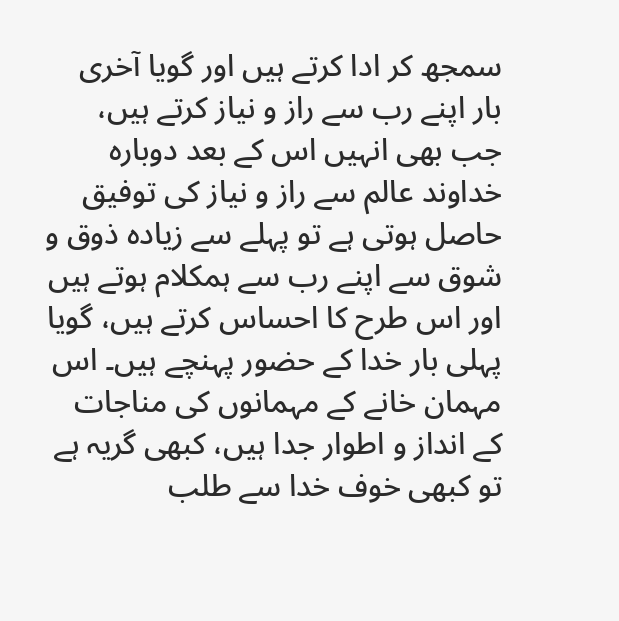سمجھ کر ادا کرتے ہیں اور گویا آخری بار اپنے رب سے راز و نیاز کرتے ہیں، جب بھی انہیں اس کے بعد دوبارہ خداوند عالم سے راز و نیاز کی توفیق حاصل ہوتی ہے تو پہلے سے زیادہ ذوق و شوق سے اپنے رب سے ہمکلام ہوتے ہیں اور اس طرح کا احساس کرتے ہیں، گویا پہلی بار خدا کے حضور پہنچے ہیں۔ اس مہمان خانے کے مہمانوں کی مناجات کے انداز و اطوار جدا ہیں، کبھی گریہ ہے تو کبھی خوف خدا سے طلب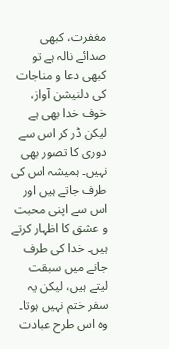مغفرت، کبھی صدائے نالہ ہے تو کبھی دعا و مناجات کی دلنیشن آواز، خوف خدا بھی ہے لیکن ڈر کر اس سے دوری کا تصور بھی نہیں۔ ہمیشہ اس کی طرف جاتے ہیں اور اس سے اپنی محبت و عشق کا اظہار کرتے ہیں۔ خدا کی طرف جانے میں سبقت لیتے ہیں، لیکن یہ سفر ختم نہیں ہوتا۔ وہ اس طرح عبادت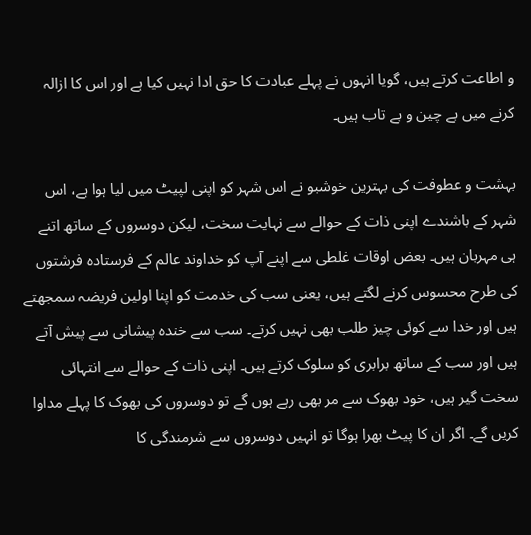و اطاعت کرتے ہیں، گویا انہوں نے پہلے عبادت کا حق ادا نہیں کیا ہے اور اس کا ازالہ کرنے میں بے چین و بے تاب ہیں۔

بہشت و عطوفت کی بہترین خوشبو نے اس شہر کو اپنی لپیٹ میں لیا ہوا ہے، اس شہر کے باشندے اپنی ذات کے حوالے سے نہایت سخت، لیکن دوسروں کے ساتھ اتنے ہی مہربان ہیں۔ بعض اوقات غلطی سے اپنے آپ کو خداوند عالم کے فرستادہ فرشتوں کی طرح محسوس کرنے لگتے ہیں، یعنی سب کی خدمت کو اپنا اولین فریضہ سمجھتے ہیں اور خدا سے کوئی چیز طلب بھی نہیں کرتے۔ سب سے خندہ پیشانی سے پیش آتے ہیں اور سب کے ساتھ برابری کو سلوک کرتے ہیں۔ اپنی ذات کے حوالے سے انتہائی سخت گیر ہیں، خود بھوک سے مر بھی رہے ہوں گے تو دوسروں کی بھوک کا پہلے مداوا کریں گے۔ اگر ان کا پیٹ بھرا ہوگا تو انہیں دوسروں سے شرمندگی کا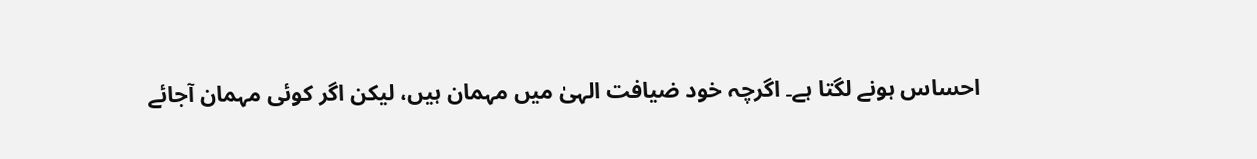احساس ہونے لگتا ہے۔ اگرچہ خود ضیافت الہیٰ میں مہمان ہیں، لیکن اگر کوئی مہمان آجائے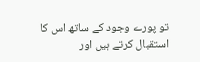تو پورے وجود کے ساتھ اس کا استقبال کرتے ہیں اور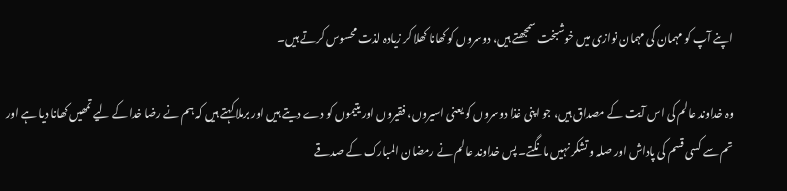اپنے آپ کو مہمان کی مہمان نوازی میں خوشبخت سمجھتے ہیں، دوسروں کو کھانا کھلا کر زیادہ لذت محسوس کرتے ہیں۔

وہ خداوند عالم کی اس آیت کے مصداق ہیں، جو اپنی غذا دوسروں کو یعنی اسیروں، فقیروں اور یتیموں کو دے دیتے ہیں اور برملا کہتے ہیں کہ ہم نے رضا خدا کے لیے تمھیں کھانا دیا ہے اور تم سے کسی قسم کی پاداش اور صلہ و تشکر نہیں مانگتے۔ پس خداوند عالم نے رمضان المبارک کے صدقے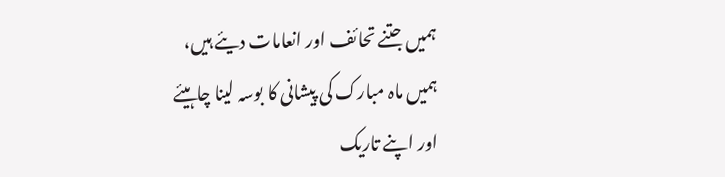ہمیں جتنے تحائف اور انعامات دیئے ہیں، ہمیں ماہ مبارک کی پیشانی کا بوسہ لینا چاہیئے اور اپنے تاریک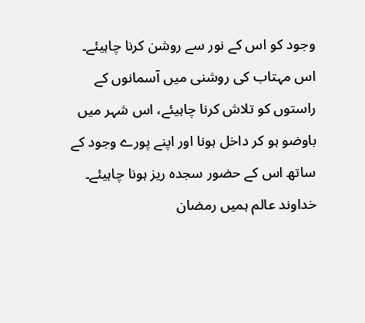وجود کو اس کے نور سے روشن کرنا چاہیئے۔ اس مہتاب کی روشنی میں آسمانوں کے راستوں کو تلاش کرنا چاہیئے، اس شہر میں باوضو ہو کر داخل ہونا اور اپنے پورے وجود کے ساتھ اس کے حضور سجدہ ریز ہونا چاہیئے۔ خداوند عالم ہمیں رمضان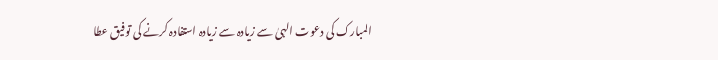المبارک کی دعوت الہیٰ سے زیادہ سے زیادہ استفادہ کرنے کی توفیق عطا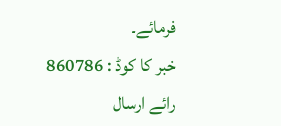فرمائے۔
خبر کا کوڈ : 860786
رائے ارسال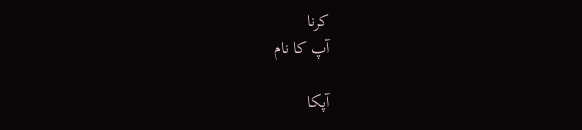کرنا
آپ کا نام

آپکا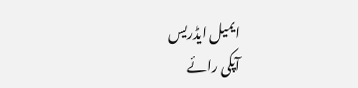ایمیل ایڈریس
آپکی رائے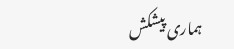ہماری پیشکش